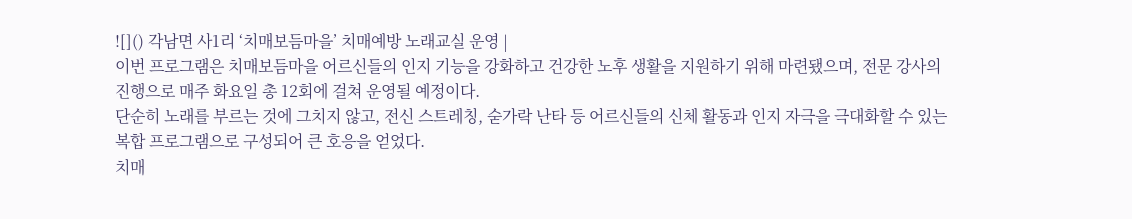![]() 각남면 사1리 ‘치매보듬마을’ 치매예방 노래교실 운영 |
이번 프로그램은 치매보듬마을 어르신들의 인지 기능을 강화하고 건강한 노후 생활을 지원하기 위해 마련됐으며, 전문 강사의 진행으로 매주 화요일 총 12회에 걸쳐 운영될 예정이다.
단순히 노래를 부르는 것에 그치지 않고, 전신 스트레칭, 숟가락 난타 등 어르신들의 신체 활동과 인지 자극을 극대화할 수 있는 복합 프로그램으로 구성되어 큰 호응을 얻었다.
치매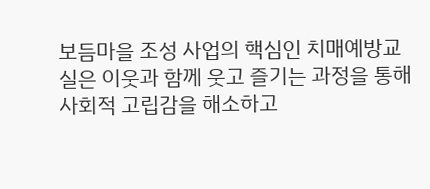보듬마을 조성 사업의 핵심인 치매예방교실은 이웃과 함께 웃고 즐기는 과정을 통해 사회적 고립감을 해소하고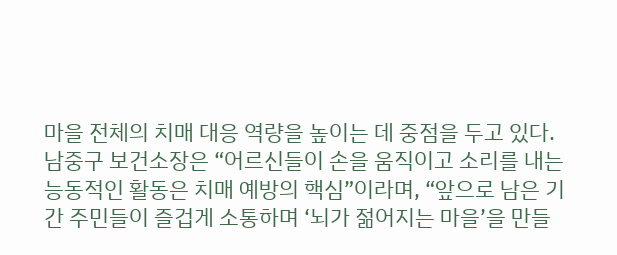마을 전체의 치매 대응 역량을 높이는 데 중점을 두고 있다.
남중구 보건소장은 “어르신들이 손을 움직이고 소리를 내는 능동적인 활동은 치매 예방의 핵심”이라며, “앞으로 남은 기간 주민들이 즐겁게 소통하며 ‘뇌가 젊어지는 마을’을 만들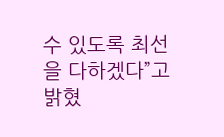수 있도록 최선을 다하겠다”고 밝혔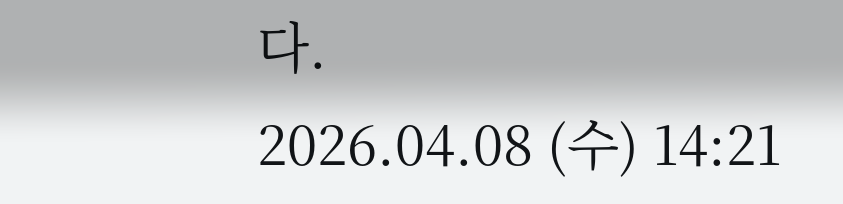다.
2026.04.08 (수) 14:21